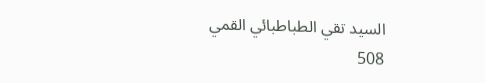السيد تقي الطباطبائي القمي
508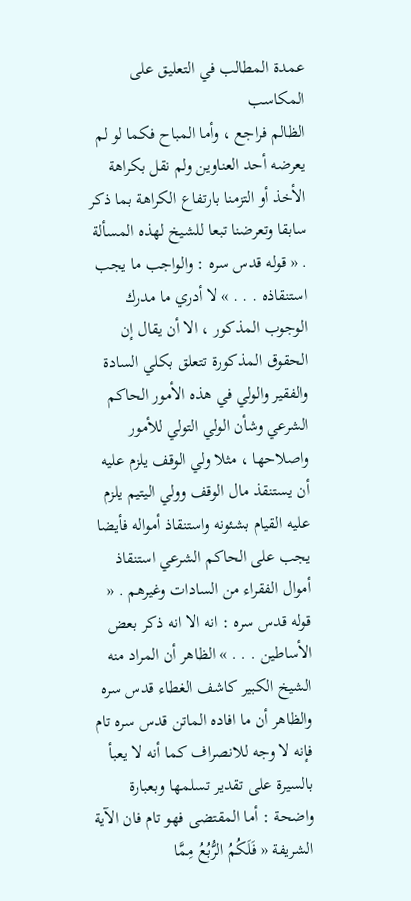عمدة المطالب في التعليق على المكاسب
الظالم فراجع ، وأما المباح فكما لو لم يعرضه أحد العناوين ولم نقل بكراهة الأخذ أو التزمنا بارتفاع الكراهة بما ذكر سابقا وتعرضنا تبعا للشيخ لهذه المسألة . « قوله قدس سره : والواجب ما يجب استنقاذه . . . » لا أدري ما مدرك الوجوب المذكور ، الا أن يقال إن الحقوق المذكورة تتعلق بكلي السادة والفقير والولي في هذه الأمور الحاكم الشرعي وشأن الولي التولي للأمور واصلاحها ، مثلا ولي الوقف يلزم عليه أن يستنقذ مال الوقف وولي اليتيم يلزم عليه القيام بشئونه واستنقاذ أمواله فأيضا يجب على الحاكم الشرعي استنقاذ أموال الفقراء من السادات وغيرهم . « قوله قدس سره : انه الا انه ذكر بعض الأساطين . . . » الظاهر أن المراد منه الشيخ الكبير كاشف الغطاء قدس سره والظاهر أن ما افاده الماتن قدس سره تام فإنه لا وجه للانصراف كما أنه لا يعبأ بالسيرة على تقدير تسلمها وبعبارة واضحة : أما المقتضى فهو تام فان الآية الشريفة « فَلَكُمُ الرُّبُعُ مِمَّا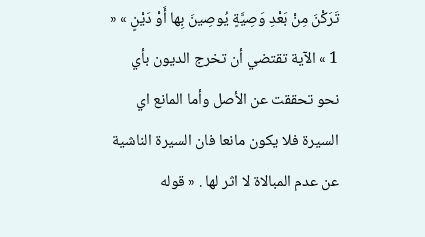تَرَكْنَ مِنْ بَعْدِ وَصِيَّةٍ يُوصِينَ بِها أَوْ دَيْنٍ » « 1 » الآية تقتضي أن تخرج الديون بأي نحو تحققت عن الأصل وأما المانع اي السيرة فلا يكون مانعا فان السيرة الناشية عن عدم المبالاة لا اثر لها . « قوله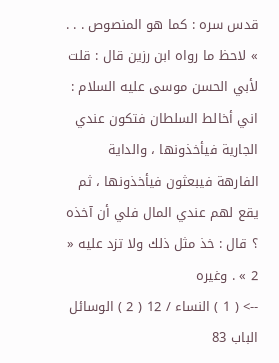قدس سره : كما هو المنصوص . . . » لاحظ ما رواه ابن رزين قال : قلت لأبي الحسن موسى عليه السلام : اني أخالط السلطان فتكون عندي الجارية فيأخذونها ، والداية الفارهة فيبعثون فيأخذونها ، ثم يقع لهم عندي المال فلي أن آخذه ؟ قال : خذ مثل ذلك ولا تزد عليه « 2 » . وغيره
--> ( 1 ) النساء / 12 ( 2 ) الوسائل الباب 83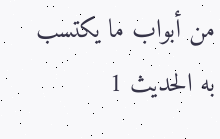من أبواب ما يكتسب به الحديث 1